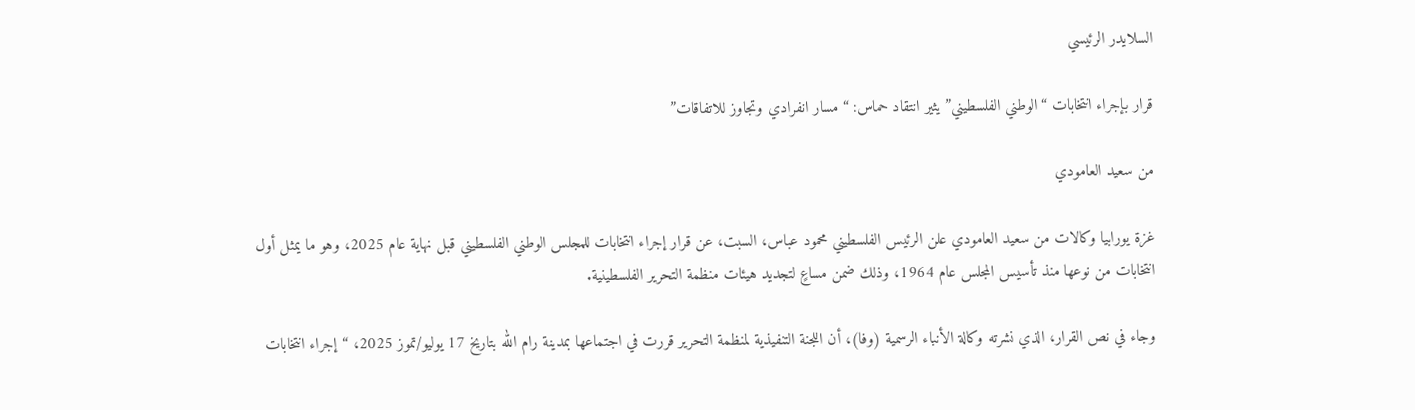السلايدر الرئيسي

قرار بإجراء انتخابات “الوطني الفلسطيني” يثير انتقاد حماس: “مسار انفرادي وتجاوز للاتفاقات”

من سعيد العامودي

غزة يورابيا وكالات من سعيد العامودي علن الرئيس الفلسطيني محمود عباس، السبت، عن قرار إجراء انتخابات للمجلس الوطني الفلسطيني قبل نهاية عام 2025، وهو ما يمثل أول انتخابات من نوعها منذ تأسيس المجلس عام 1964، وذلك ضمن مساعٍ لتجديد هيئات منظمة التحرير الفلسطينية.

وجاء في نص القرار، الذي نشرته وكالة الأنباء الرسمية (وفا)، أن اللجنة التنفيذية لمنظمة التحرير قررت في اجتماعها بمدينة رام الله بتاريخ 17 يوليو/تموز 2025، “إجراء انتخابات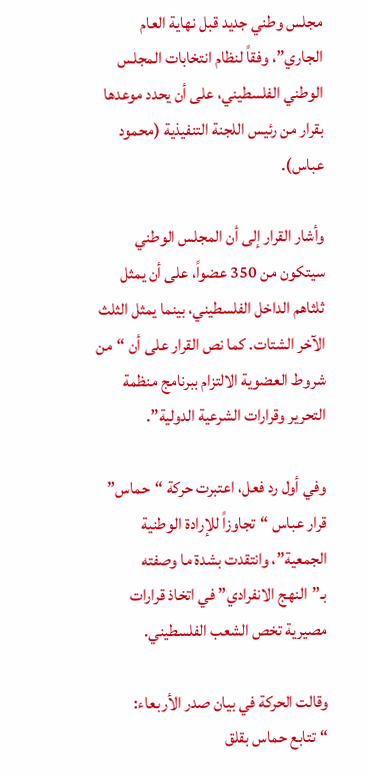مجلس وطني جديد قبل نهاية العام الجاري”، وفقاً لنظام انتخابات المجلس الوطني الفلسطيني، على أن يحدد موعدها بقرار من رئيس اللجنة التنفيذية (محمود عباس).

وأشار القرار إلى أن المجلس الوطني سيتكون من 350 عضواً، على أن يمثل ثلثاهم الداخل الفلسطيني، بينما يمثل الثلث الآخر الشتات. كما نص القرار على أن “من شروط العضوية الالتزام ببرنامج منظمة التحرير وقرارات الشرعية الدولية”.

وفي أول رد فعل، اعتبرت حركة “حماس” قرار عباس “تجاوزاً للإرادة الوطنية الجمعية”، وانتقدت بشدة ما وصفته بـ”النهج الانفرادي” في اتخاذ قرارات مصيرية تخص الشعب الفلسطيني.

وقالت الحركة في بيان صدر الأربعاء: “تتابع حماس بقلق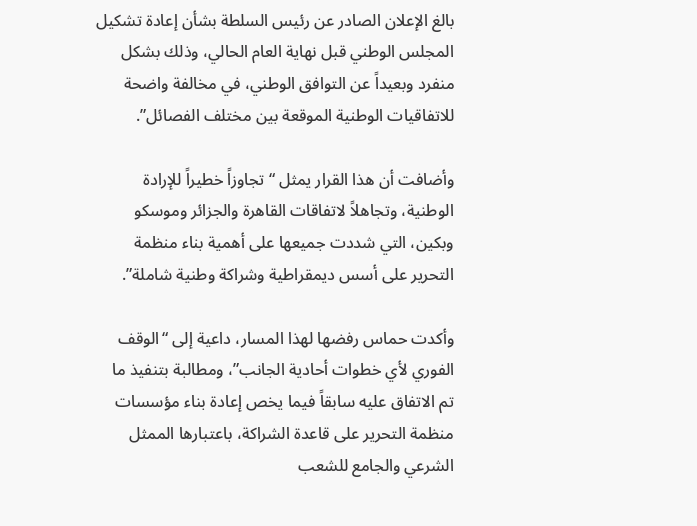بالغ الإعلان الصادر عن رئيس السلطة بشأن إعادة تشكيل المجلس الوطني قبل نهاية العام الحالي، وذلك بشكل منفرد وبعيداً عن التوافق الوطني، في مخالفة واضحة للاتفاقيات الوطنية الموقعة بين مختلف الفصائل”.

وأضافت أن هذا القرار يمثل “تجاوزاً خطيراً للإرادة الوطنية، وتجاهلاً لاتفاقات القاهرة والجزائر وموسكو وبكين، التي شددت جميعها على أهمية بناء منظمة التحرير على أسس ديمقراطية وشراكة وطنية شاملة”.

وأكدت حماس رفضها لهذا المسار، داعية إلى “الوقف الفوري لأي خطوات أحادية الجانب”، ومطالبة بتنفيذ ما تم الاتفاق عليه سابقاً فيما يخص إعادة بناء مؤسسات منظمة التحرير على قاعدة الشراكة، باعتبارها الممثل الشرعي والجامع للشعب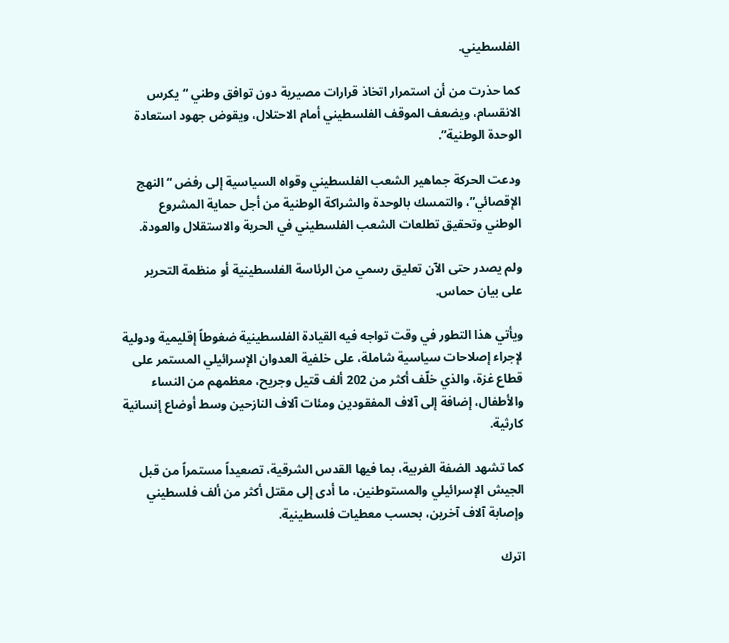الفلسطيني.

كما حذرت من أن استمرار اتخاذ قرارات مصيرية دون توافق وطني “يكرس الانقسام، ويضعف الموقف الفلسطيني أمام الاحتلال، ويقوض جهود استعادة الوحدة الوطنية”.

ودعت الحركة جماهير الشعب الفلسطيني وقواه السياسية إلى رفض “النهج الإقصائي”، والتمسك بالوحدة والشراكة الوطنية من أجل حماية المشروع الوطني وتحقيق تطلعات الشعب الفلسطيني في الحرية والاستقلال والعودة.

ولم يصدر حتى الآن تعليق رسمي من الرئاسة الفلسطينية أو منظمة التحرير على بيان حماس.

ويأتي هذا التطور في وقت تواجه فيه القيادة الفلسطينية ضغوطاً إقليمية ودولية لإجراء إصلاحات سياسية شاملة، على خلفية العدوان الإسرائيلي المستمر على قطاع غزة، والذي خلّف أكثر من 202 ألف قتيل وجريح، معظمهم من النساء والأطفال، إضافة إلى آلاف المفقودين ومئات آلاف النازحين وسط أوضاع إنسانية كارثية.

كما تشهد الضفة الغربية، بما فيها القدس الشرقية، تصعيداً مستمراً من قبل الجيش الإسرائيلي والمستوطنين، ما أدى إلى مقتل أكثر من ألف فلسطيني وإصابة آلاف آخرين، بحسب معطيات فلسطينية.

اترك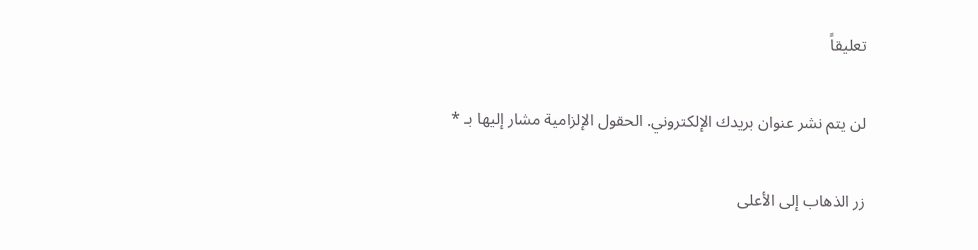تعليقاً

لن يتم نشر عنوان بريدك الإلكتروني. الحقول الإلزامية مشار إليها بـ *

زر الذهاب إلى الأعلى